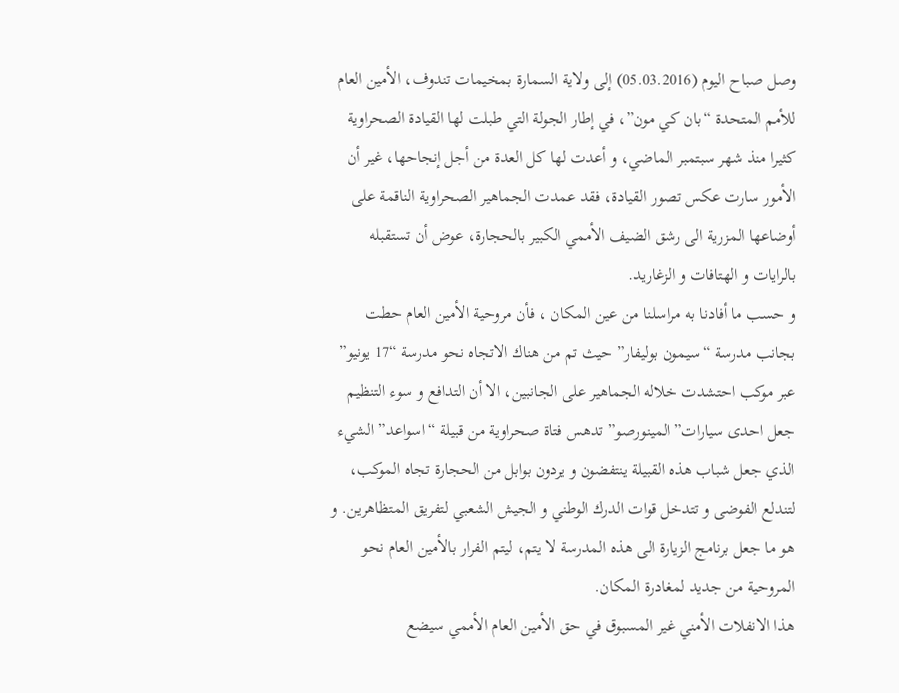وصل صباح اليوم (05.03.2016) إلى ولاية السمارة بمخيمات تندوف، الأمين العام للأمم المتحدة “بان كي مون”، في إطار الجولة التي طبلت لها القيادة الصحراوية كثيرا منذ شهر سبتمبر الماضي، و أعدت لها كل العدة من أجل إنجاحها، غير أن الأمور سارت عكس تصور القيادة، فقد عمدت الجماهير الصحراوية الناقمة على أوضاعها المزرية الى رشق الضيف الأممي الكبير بالحجارة، عوض أن تستقبله بالرايات و الهتافات و الزغاريد.
و حسب ما أفادنا به مراسلنا من عين المكان ، فأن مروحية الأمين العام حطت بجانب مدرسة “سيمون بوليفار” حيث تم من هناك الاتجاه نحو مدرسة “17 يونيو” عبر موكب احتشدت خلاله الجماهير على الجانبين، الا أن التدافع و سوء التنظيم جعل احدى سيارات”المينورصو” تدهس فتاة صحراوية من قبيلة “اسواعد” الشيء الذي جعل شباب هذه القبيلة ينتفضون و يردون بوابل من الحجارة تجاه الموكب، لتندلع الفوضى و تتدخل قوات الدرك الوطني و الجيش الشعبي لتفريق المتظاهرين. و هو ما جعل برنامج الزيارة الى هذه المدرسة لا يتم، ليتم الفرار بالأمين العام نحو المروحية من جديد لمغادرة المكان.
هذا الانفلات الأمني غير المسبوق في حق الأمين العام الأممي سيضع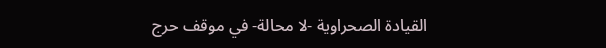القيادة الصحراوية -لا محالة- في موقف حرج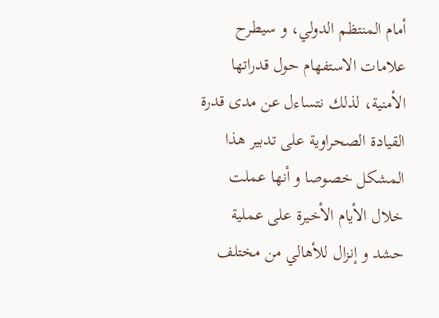أمام المنتظم الدولي، و سيطرح علامات الاستفهام حول قدراتها الأمنية، لذلك نتساءل عن مدى قدرة القيادة الصحراوية على تدبير هذا المشكل خصوصا و أنها عملت خلال الأيام الأخيرة على عملية حشد و إنزال للأهالي من مختلف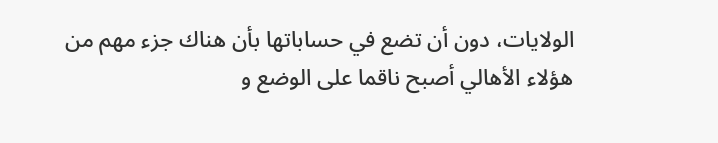الولايات، دون أن تضع في حساباتها بأن هناك جزء مهم من هؤلاء الأهالي أصبح ناقما على الوضع و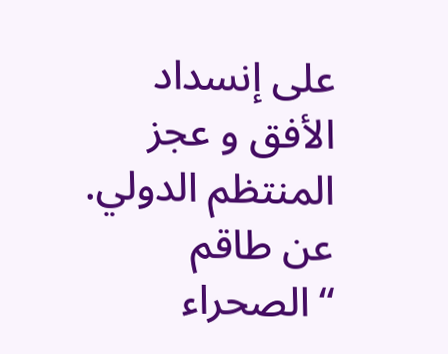على إنسداد الأفق و عجز المنتظم الدولي.
عن طاقم “الصحراء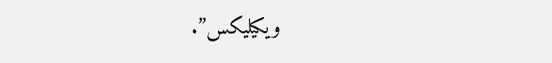ويكيليكس”.